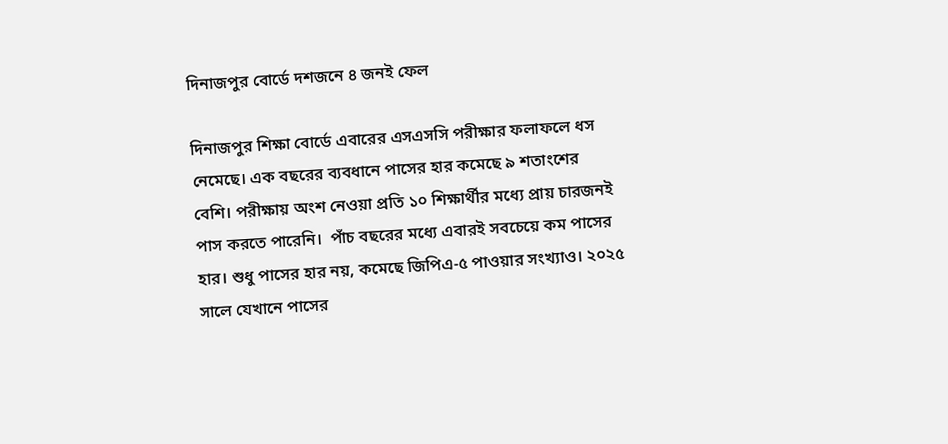দিনাজপুর বোর্ডে দশজনে ৪ জনই ফেল

দিনাজপুর শিক্ষা বোর্ডে এবারের এসএসসি পরীক্ষার ফলাফলে ধস নেমেছে। এক বছরের ব্যবধানে পাসের হার কমেছে ৯ শতাংশের বেশি। পরীক্ষায় অংশ নেওয়া প্রতি ১০ শিক্ষার্থীর মধ্যে প্রায় চারজনই পাস করতে পারেনি।  পাঁচ বছরের মধ্যে এবারই সবচেয়ে কম পাসের হার। শুধু পাসের হার নয়, কমেছে জিপিএ-৫ পাওয়ার সংখ্যাও। ২০২৫ সালে যেখানে পাসের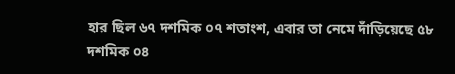হার ছিল ৬৭ দশমিক ০৭ শতাংশ, এবার তা নেমে দাঁড়িয়েছে ৫৮ দশমিক ০৪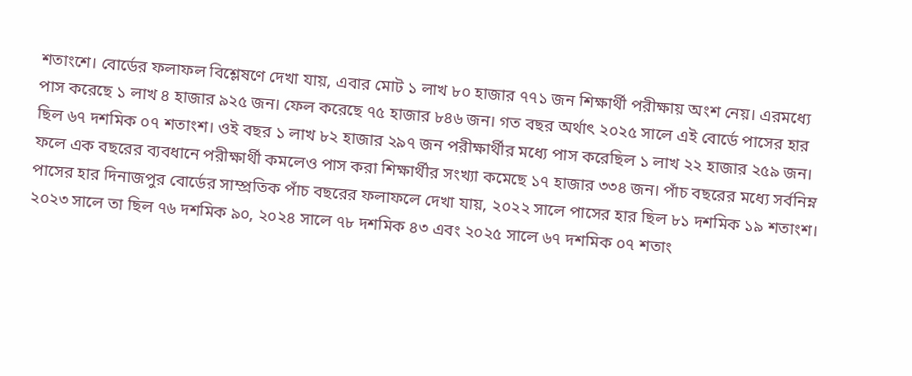শতাংশে। বোর্ডের ফলাফল বিশ্লেষণে দেখা যায়, এবার মোট ১ লাখ ৮০ হাজার ৭৭১ জন শিক্ষার্থী পরীক্ষায় অংশ নেয়। এরমধ্যে পাস করেছে ১ লাখ ৪ হাজার ৯২৫ জন। ফেল করেছে ৭৫ হাজার ৮৪৬ জন। গত বছর অর্থাৎ ২০২৫ সালে এই বোর্ডে পাসের হার ছিল ৬৭ দশমিক ০৭ শতাংশ। ওই বছর ১ লাখ ৮২ হাজার ২৯৭ জন পরীক্ষার্থীর মধ্যে পাস করেছিল ১ লাখ ২২ হাজার ২৫৯ জন। ফলে এক বছরের ব্যবধানে পরীক্ষার্থী কমলেও পাস করা শিক্ষার্থীর সংখ্যা কমেছে ১৭ হাজার ৩৩৪ জন। পাঁচ বছরের মধ্যে সর্বনিম্ন পাসের হার দিনাজপুর বোর্ডের সাম্প্রতিক পাঁচ বছরের ফলাফলে দেখা যায়, ২০২২ সালে পাসের হার ছিল ৮১ দশমিক ১৯ শতাংশ। ২০২৩ সালে তা ছিল ৭৬ দশমিক ৯০, ২০২৪ সালে ৭৮ দশমিক ৪৩ এবং ২০২৫ সালে ৬৭ দশমিক ০৭ শতাং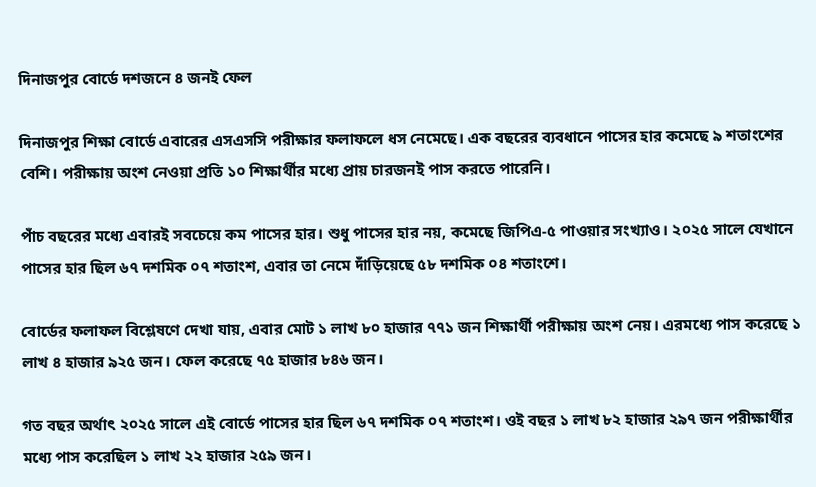দিনাজপুর বোর্ডে দশজনে ৪ জনই ফেল

দিনাজপুর শিক্ষা বোর্ডে এবারের এসএসসি পরীক্ষার ফলাফলে ধস নেমেছে। এক বছরের ব্যবধানে পাসের হার কমেছে ৯ শতাংশের বেশি। পরীক্ষায় অংশ নেওয়া প্রতি ১০ শিক্ষার্থীর মধ্যে প্রায় চারজনই পাস করতে পারেনি।

পাঁচ বছরের মধ্যে এবারই সবচেয়ে কম পাসের হার। শুধু পাসের হার নয়, কমেছে জিপিএ-৫ পাওয়ার সংখ্যাও। ২০২৫ সালে যেখানে পাসের হার ছিল ৬৭ দশমিক ০৭ শতাংশ, এবার তা নেমে দাঁড়িয়েছে ৫৮ দশমিক ০৪ শতাংশে।

বোর্ডের ফলাফল বিশ্লেষণে দেখা যায়, এবার মোট ১ লাখ ৮০ হাজার ৭৭১ জন শিক্ষার্থী পরীক্ষায় অংশ নেয়। এরমধ্যে পাস করেছে ১ লাখ ৪ হাজার ৯২৫ জন। ফেল করেছে ৭৫ হাজার ৮৪৬ জন।

গত বছর অর্থাৎ ২০২৫ সালে এই বোর্ডে পাসের হার ছিল ৬৭ দশমিক ০৭ শতাংশ। ওই বছর ১ লাখ ৮২ হাজার ২৯৭ জন পরীক্ষার্থীর মধ্যে পাস করেছিল ১ লাখ ২২ হাজার ২৫৯ জন।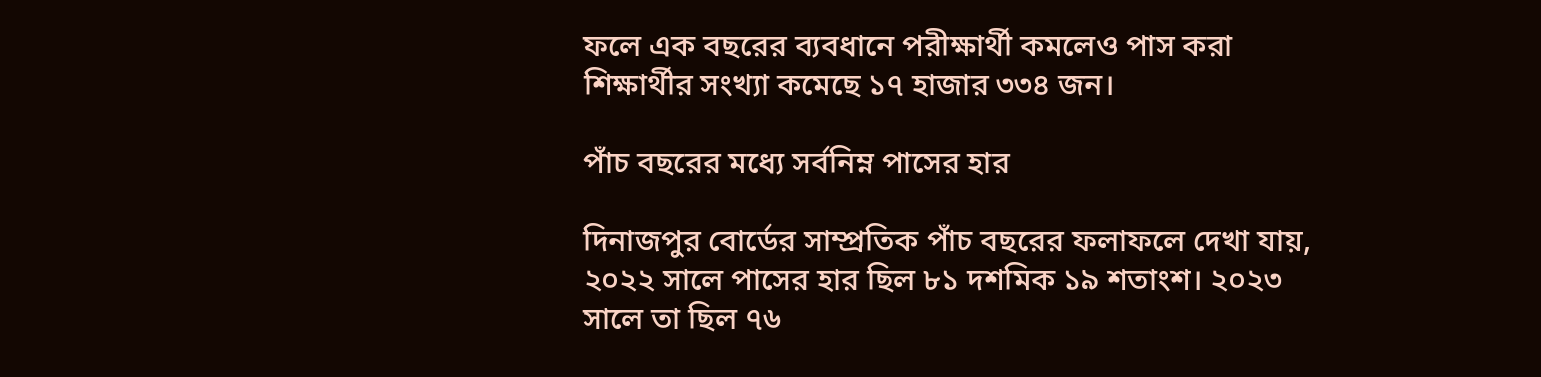ফলে এক বছরের ব্যবধানে পরীক্ষার্থী কমলেও পাস করা শিক্ষার্থীর সংখ্যা কমেছে ১৭ হাজার ৩৩৪ জন।

পাঁচ বছরের মধ্যে সর্বনিম্ন পাসের হার

দিনাজপুর বোর্ডের সাম্প্রতিক পাঁচ বছরের ফলাফলে দেখা যায়, ২০২২ সালে পাসের হার ছিল ৮১ দশমিক ১৯ শতাংশ। ২০২৩ সালে তা ছিল ৭৬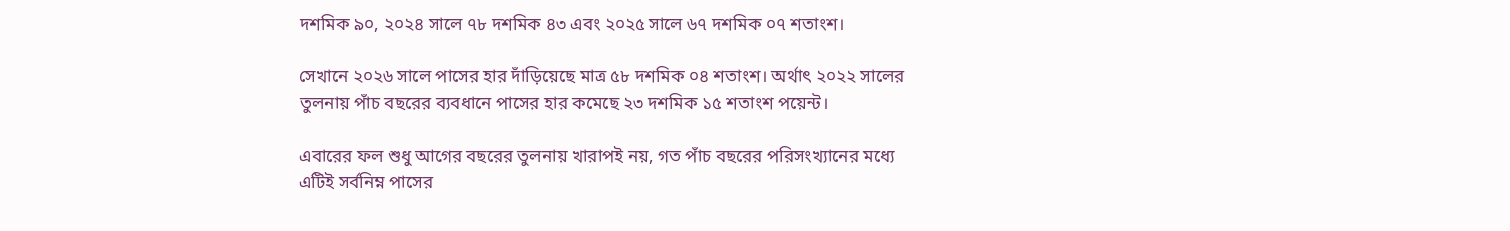দশমিক ৯০, ২০২৪ সালে ৭৮ দশমিক ৪৩ এবং ২০২৫ সালে ৬৭ দশমিক ০৭ শতাংশ।

সেখানে ২০২৬ সালে পাসের হার দাঁড়িয়েছে মাত্র ৫৮ দশমিক ০৪ শতাংশ। অর্থাৎ ২০২২ সালের তুলনায় পাঁচ বছরের ব্যবধানে পাসের হার কমেছে ২৩ দশমিক ১৫ শতাংশ পয়েন্ট।

এবারের ফল শুধু আগের বছরের তুলনায় খারাপই নয়, গত পাঁচ বছরের পরিসংখ্যানের মধ্যে এটিই সর্বনিম্ন পাসের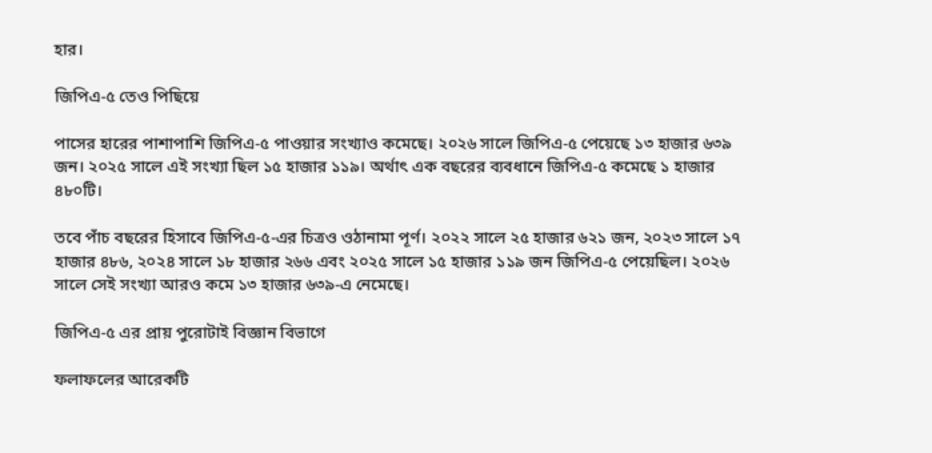হার।

জিপিএ-৫ তেও পিছিয়ে

পাসের হারের পাশাপাশি জিপিএ-৫ পাওয়ার সংখ্যাও কমেছে। ২০২৬ সালে জিপিএ-৫ পেয়েছে ১৩ হাজার ৬৩৯ জন। ২০২৫ সালে এই সংখ্যা ছিল ১৫ হাজার ১১৯। অর্থাৎ এক বছরের ব্যবধানে জিপিএ-৫ কমেছে ১ হাজার ৪৮০টি।

তবে পাঁচ বছরের হিসাবে জিপিএ-৫-এর চিত্রও ওঠানামা পূর্ণ। ২০২২ সালে ২৫ হাজার ৬২১ জন, ২০২৩ সালে ১৭ হাজার ৪৮৬, ২০২৪ সালে ১৮ হাজার ২৬৬ এবং ২০২৫ সালে ১৫ হাজার ১১৯ জন জিপিএ-৫ পেয়েছিল। ২০২৬ সালে সেই সংখ্যা আরও কমে ১৩ হাজার ৬৩৯-এ নেমেছে।

জিপিএ-৫ এর প্রায় পুরোটাই বিজ্ঞান বিভাগে

ফলাফলের আরেকটি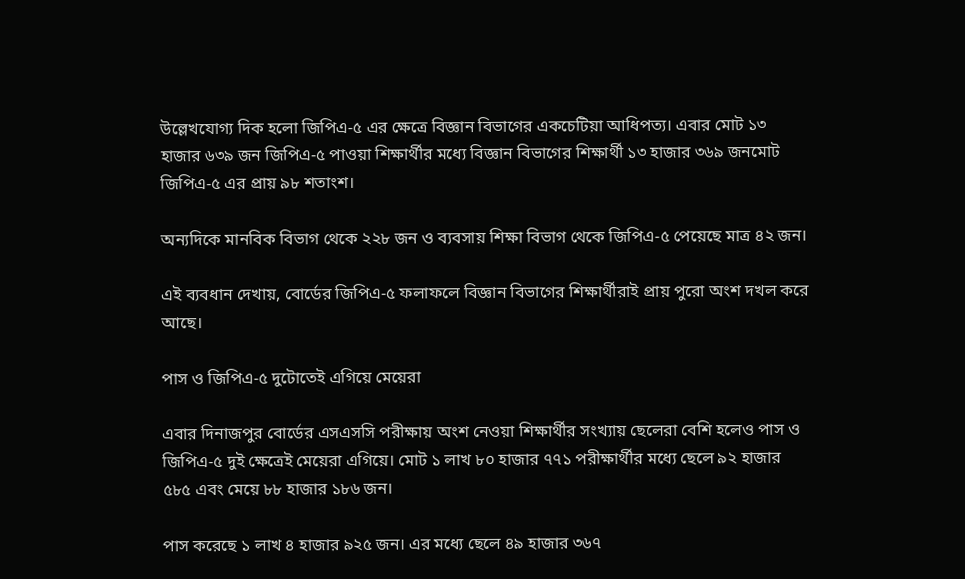উল্লেখযোগ্য দিক হলো জিপিএ-৫ এর ক্ষেত্রে বিজ্ঞান বিভাগের একচেটিয়া আধিপত্য। এবার মোট ১৩ হাজার ৬৩৯ জন জিপিএ-৫ পাওয়া শিক্ষার্থীর মধ্যে বিজ্ঞান বিভাগের শিক্ষার্থী ১৩ হাজার ৩৬৯ জনমোট জিপিএ-৫ এর প্রায় ৯৮ শতাংশ।

অন্যদিকে মানবিক বিভাগ থেকে ২২৮ জন ও ব্যবসায় শিক্ষা বিভাগ থেকে জিপিএ-৫ পেয়েছে মাত্র ৪২ জন।

এই ব্যবধান দেখায়, বোর্ডের জিপিএ-৫ ফলাফলে বিজ্ঞান বিভাগের শিক্ষার্থীরাই প্রায় পুরো অংশ দখল করে আছে।

পাস ও জিপিএ-৫ দুটোতেই এগিয়ে মেয়েরা

এবার দিনাজপুর বোর্ডের এসএসসি পরীক্ষায় অংশ নেওয়া শিক্ষার্থীর সংখ্যায় ছেলেরা বেশি হলেও পাস ও জিপিএ-৫ দুই ক্ষেত্রেই মেয়েরা এগিয়ে। মোট ১ লাখ ৮০ হাজার ৭৭১ পরীক্ষার্থীর মধ্যে ছেলে ৯২ হাজার ৫৮৫ এবং মেয়ে ৮৮ হাজার ১৮৬ জন।

পাস করেছে ১ লাখ ৪ হাজার ৯২৫ জন। এর মধ্যে ছেলে ৪৯ হাজার ৩৬৭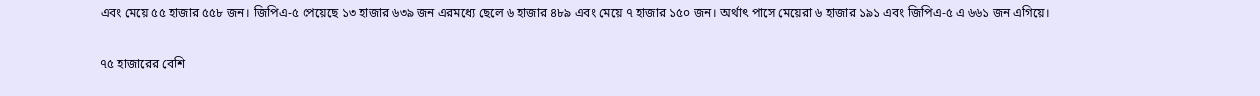এবং মেয়ে ৫৫ হাজার ৫৫৮ জন। জিপিএ-৫ পেয়েছে ১৩ হাজার ৬৩৯ জন এরমধ্যে ছেলে ৬ হাজার ৪৮৯ এবং মেয়ে ৭ হাজার ১৫০ জন। অর্থাৎ পাসে মেয়েরা ৬ হাজার ১৯১ এবং জিপিএ-৫ এ ৬৬১ জন এগিয়ে।

৭৫ হাজারের বেশি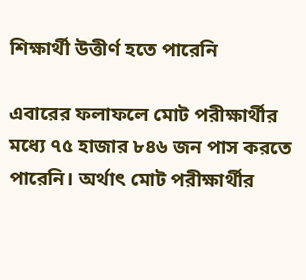শিক্ষার্থী উত্তীর্ণ হতে পারেনি

এবারের ফলাফলে মোট পরীক্ষার্থীর মধ্যে ৭৫ হাজার ৮৪৬ জন পাস করতে পারেনি। অর্থাৎ মোট পরীক্ষার্থীর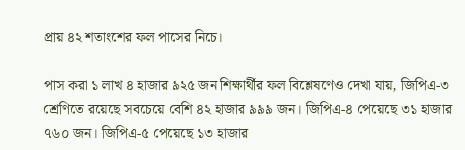প্রায় ৪২ শতাংশের ফল পাসের নিচে।

পাস করা ১ লাখ ৪ হাজার ৯২৫ জন শিক্ষার্থীর ফল বিশ্লেষণেও দেখা যায়, জিপিএ-৩ শ্রেণিতে রয়েছে সবচেয়ে বেশি ৪২ হাজার ৯৯৯ জন। জিপিএ-৪ পেয়েছে ৩১ হাজার ৭৬০ জন। জিপিএ-৫ পেয়েছে ১৩ হাজার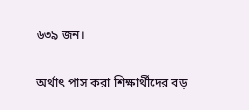৬৩৯ জন।

অর্থাৎ পাস করা শিক্ষার্থীদের বড়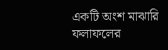একটি অংশ মাঝারি ফলাফলের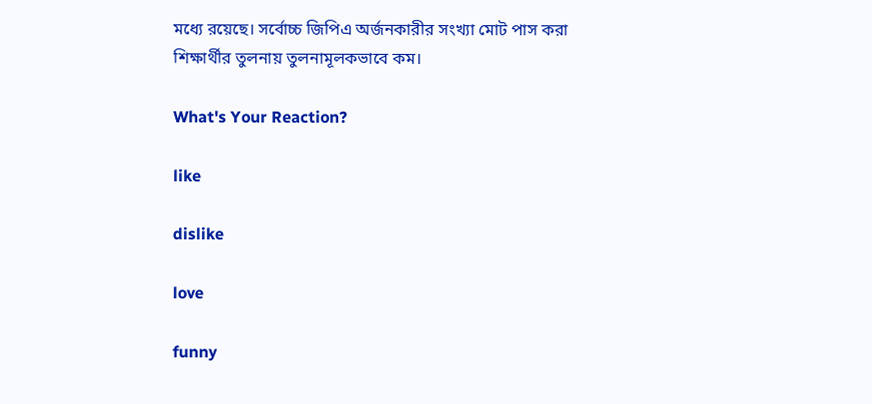মধ্যে রয়েছে। সর্বোচ্চ জিপিএ অর্জনকারীর সংখ্যা মোট পাস করা শিক্ষার্থীর তুলনায় তুলনামূলকভাবে কম।

What's Your Reaction?

like

dislike

love

funny